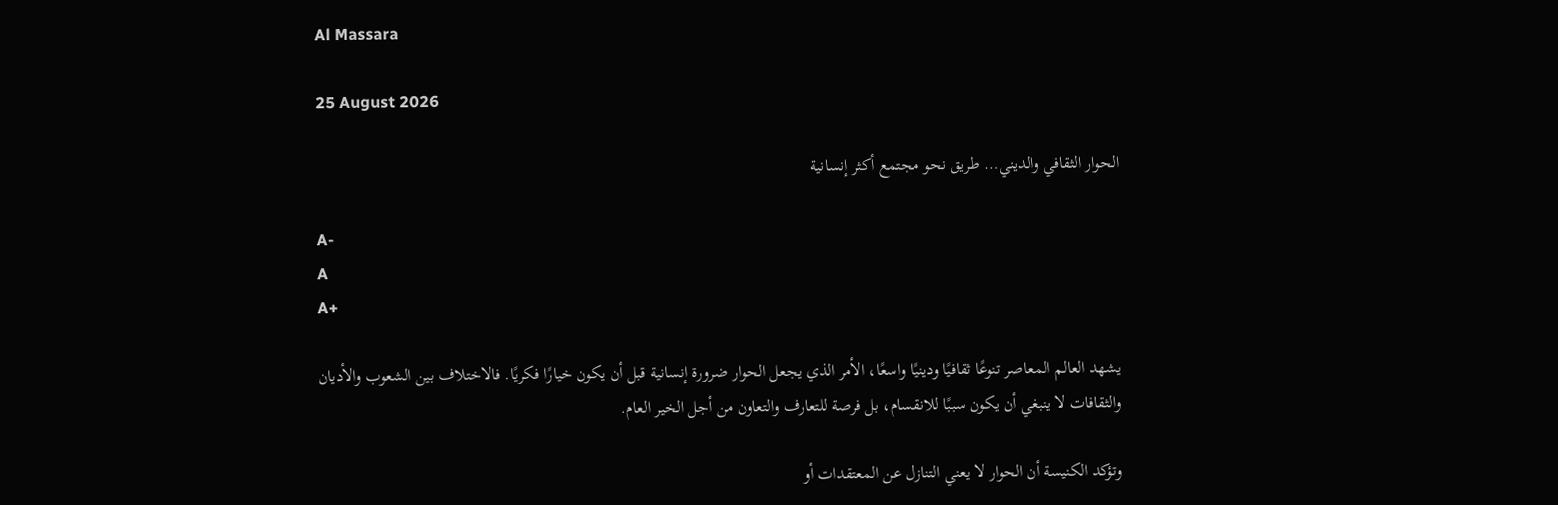Al Massara

25 August 2026

الحوار الثقافي والديني… طريق نحو مجتمع أكثر إنسانية

A-
A
A+

يشهد العالم المعاصر تنوعًا ثقافيًا ودينيًا واسعًا، الأمر الذي يجعل الحوار ضرورة إنسانية قبل أن يكون خيارًا فكريًا. فالاختلاف بين الشعوب والأديان والثقافات لا ينبغي أن يكون سببًا للانقسام، بل فرصة للتعارف والتعاون من أجل الخير العام.

وتؤكد الكنيسة أن الحوار لا يعني التنازل عن المعتقدات أو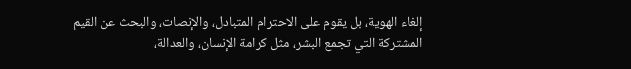إلغاء الهوية، بل يقوم على الاحترام المتبادل، والإنصات، والبحث عن القيم المشتركة التي تجمع البشر، مثل كرامة الإنسان، والعدالة،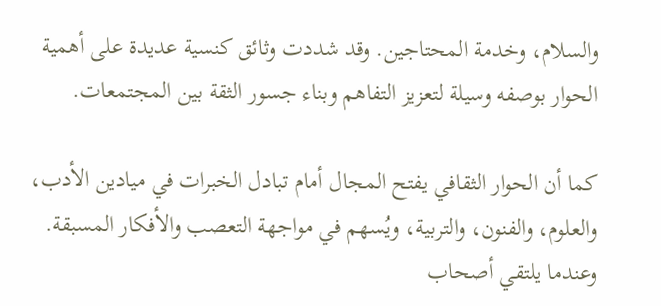والسلام، وخدمة المحتاجين. وقد شددت وثائق كنسية عديدة على أهمية الحوار بوصفه وسيلة لتعزيز التفاهم وبناء جسور الثقة بين المجتمعات.

كما أن الحوار الثقافي يفتح المجال أمام تبادل الخبرات في ميادين الأدب، والعلوم، والفنون، والتربية، ويُسهم في مواجهة التعصب والأفكار المسبقة. وعندما يلتقي أصحاب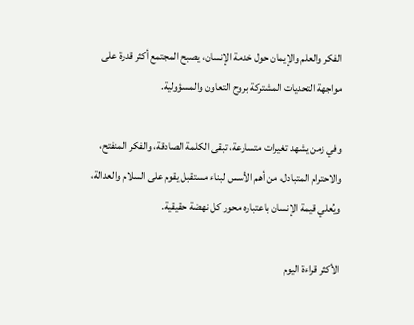الفكر والعلم والإيمان حول خدمة الإنسان، يصبح المجتمع أكثر قدرة على مواجهة التحديات المشتركة بروح التعاون والمسؤولية.

وفي زمن يشهد تغيرات متسارعة، تبقى الكلمة الصادقة، والفكر المنفتح، والاحترام المتبادل، من أهم الأسس لبناء مستقبل يقوم على السلام والعدالة، ويُعلي قيمة الإنسان باعتباره محور كل نهضة حقيقية.

الأكثر قراءة اليوم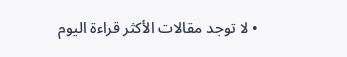• لا توجد مقالات الأكثر قراءة اليوم